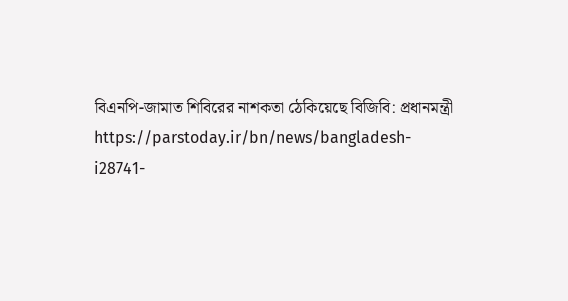বিএনপি-জামাত শিবিরের নাশকতা ঠেকিয়েছে বিজিবি: প্রধানমন্ত্রী
https://parstoday.ir/bn/news/bangladesh-i28741-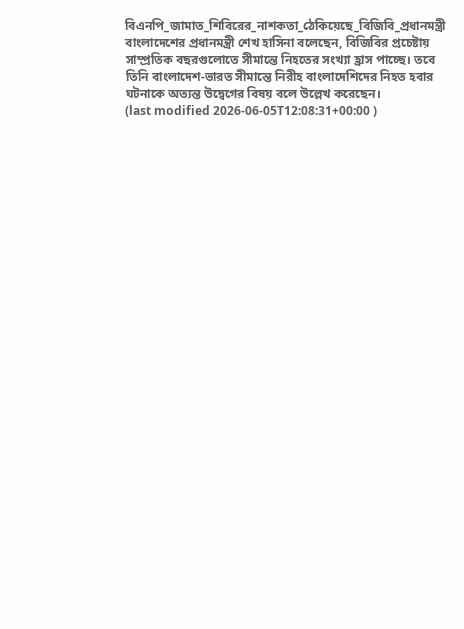বিএনপি_জামাত_শিবিরের_নাশকতা_ঠেকিয়েছে_বিজিবি_প্রধানমন্ত্রী
বাংলাদেশের প্রধানমন্ত্রী শেখ হাসিনা বলেছেন, বিজিবির প্রচেষ্টায় সাম্প্রতিক বছরগুলোতে সীমান্তে নিহতের সংখ্যা হ্রাস পাচ্ছে। তবে তিনি বাংলাদেশ-ভারত সীমান্তে নিরীহ বাংলাদেশিদের নিহত হবার ঘটনাকে অত্যন্ত উদ্বেগের বিষয় বলে উল্লেখ করেছেন।
(last modified 2026-06-05T12:08:31+00:00 )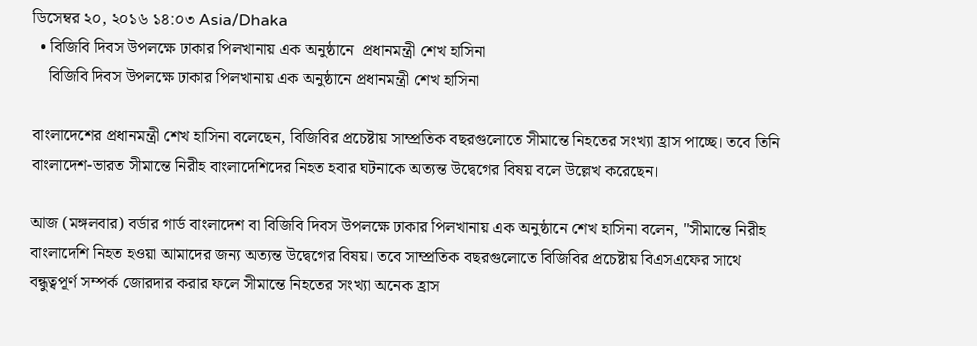ডিসেম্বর ২০, ২০১৬ ১৪:০৩ Asia/Dhaka
  • বিজিবি দিবস উপলক্ষে ঢাকার পিলখানায় এক অনুষ্ঠানে  প্রধানমন্ত্রী শেখ হাসিনা
    বিজিবি দিবস উপলক্ষে ঢাকার পিলখানায় এক অনুষ্ঠানে প্রধানমন্ত্রী শেখ হাসিনা

বাংলাদেশের প্রধানমন্ত্রী শেখ হাসিনা বলেছেন, বিজিবির প্রচেষ্টায় সাম্প্রতিক বছরগুলোতে সীমান্তে নিহতের সংখ্যা হ্রাস পাচ্ছে। তবে তিনি বাংলাদেশ-ভারত সীমান্তে নিরীহ বাংলাদেশিদের নিহত হবার ঘটনাকে অত্যন্ত উদ্বেগের বিষয় বলে উল্লেখ করেছেন।

আজ (মঙ্গলবার) বর্ডার গার্ড বাংলাদেশ বা বিজিবি দিবস উপলক্ষে ঢাকার পিলখানায় এক অনুষ্ঠানে শেখ হাসিনা বলেন, "সীমান্তে নিরীহ বাংলাদেশি নিহত হওয়া আমাদের জন্য অত্যন্ত উদ্বেগের বিষয়। তবে সাম্প্রতিক বছরগুলোতে বিজিবির প্রচেষ্টায় বিএসএফের সাথে বন্ধুত্বপূর্ণ সম্পর্ক জোরদার করার ফলে সীমান্তে নিহতের সংখ্যা অনেক হ্রাস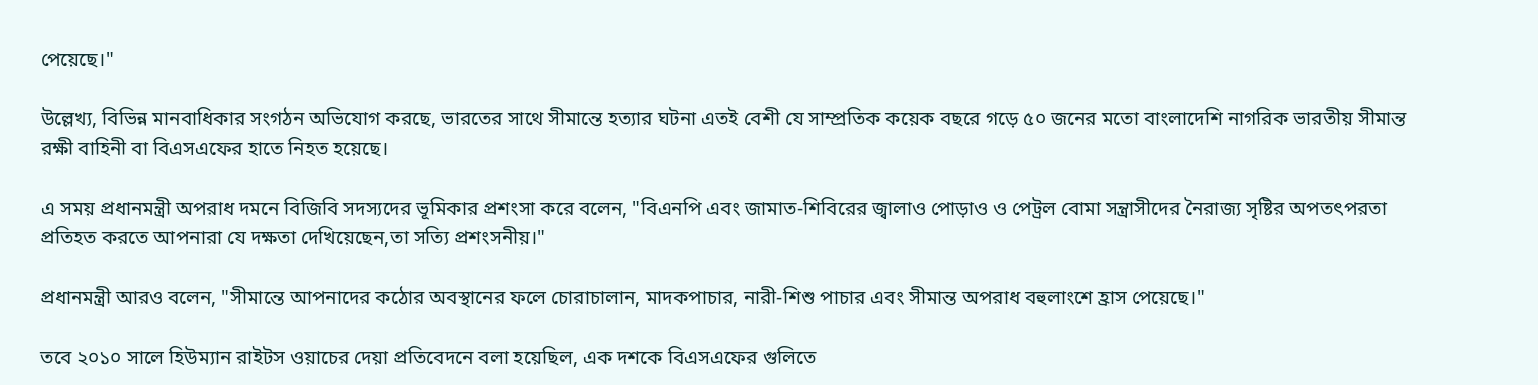পেয়েছে।"

উল্লেখ্য, বিভিন্ন মানবাধিকার সংগঠন অভিযোগ করছে, ভারতের সাথে সীমান্তে হত্যার ঘটনা এতই বেশী যে সাম্প্রতিক কয়েক বছরে গড়ে ৫০ জনের মতো বাংলাদেশি নাগরিক ভারতীয় সীমান্ত রক্ষী বাহিনী বা বিএসএফের হাতে নিহত হয়েছে।

এ সময় প্রধানমন্ত্রী অপরাধ দমনে বিজিবি সদস্যদের ভূমিকার প্রশংসা করে বলেন, "বিএনপি এবং জামাত-শিবিরের জ্বালাও পোড়াও ও পেট্রল বোমা সন্ত্রাসীদের নৈরাজ্য সৃষ্টির অপতৎপরতা প্রতিহত করতে আপনারা যে দক্ষতা দেখিয়েছেন,তা সত্যি প্রশংসনীয়।"

প্রধানমন্ত্রী আরও বলেন, "সীমান্তে আপনাদের কঠোর অবস্থানের ফলে চোরাচালান, মাদকপাচার, নারী-শিশু পাচার এবং সীমান্ত অপরাধ বহুলাংশে হ্রাস পেয়েছে।"

তবে ২০১০ সালে হিউম্যান রাইটস ওয়াচের দেয়া প্রতিবেদনে বলা হয়েছিল, এক দশকে বিএসএফের গুলিতে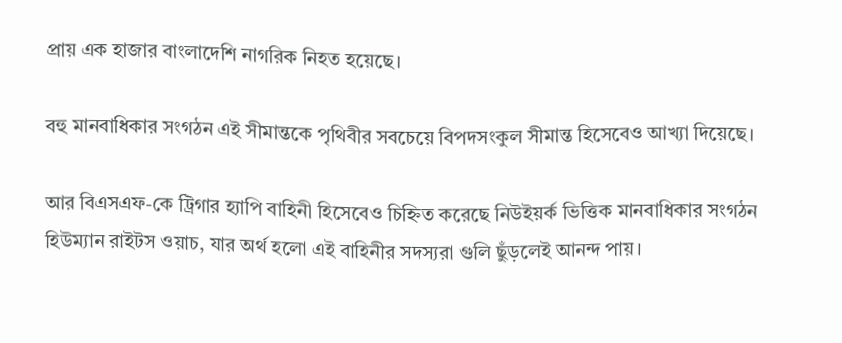প্রায় এক হাজার বাংলাদেশি নাগরিক নিহত হয়েছে।

বহু মানবাধিকার সংগঠন এই সীমান্তকে পৃথিবীর সবচেয়ে বিপদসংকুল সীমান্ত হিসেবেও আখ্যা দিয়েছে।

আর বিএসএফ-কে ট্রিগার হ্যাপি বাহিনী হিসেবেও চিহ্নিত করেছে নিউইয়র্ক ভিত্তিক মানবাধিকার সংগঠন হিউম্যান রাইটস ওয়াচ, যার অর্থ হলো এই বাহিনীর সদস্যরা গুলি ছুঁড়লেই আনন্দ পায়।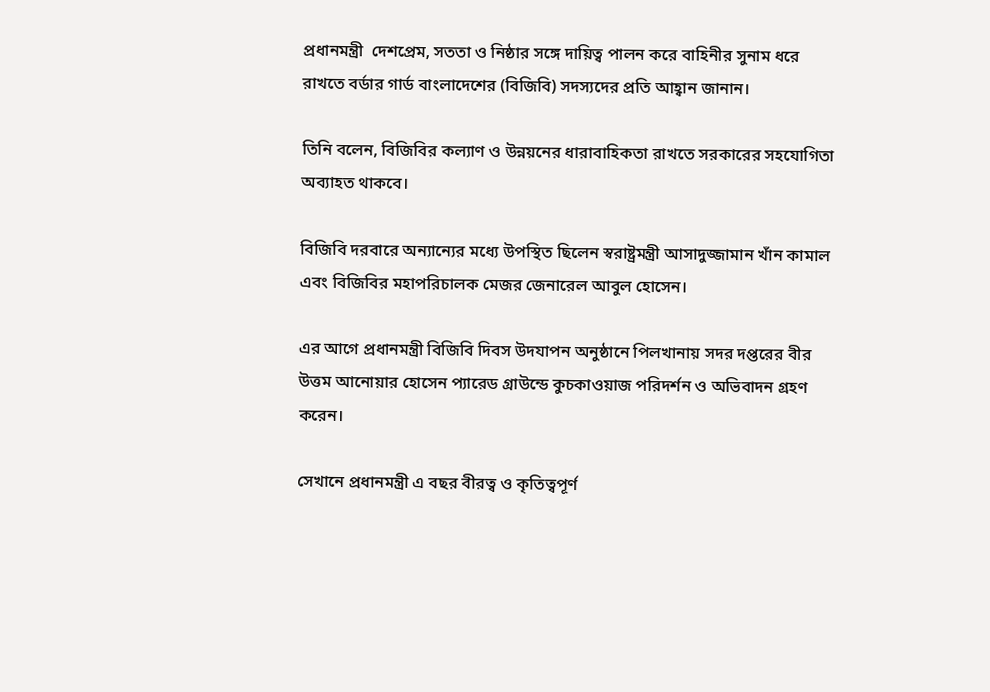প্রধানমন্ত্রী  দেশপ্রেম, সততা ও নিষ্ঠার সঙ্গে দায়িত্ব পালন করে বাহিনীর সুনাম ধরে রাখতে বর্ডার গার্ড বাংলাদেশের (বিজিবি) সদস্যদের প্রতি আহ্বান জানান।

তিনি বলেন, বিজিবির কল্যাণ ও উন্নয়নের ধারাবাহিকতা রাখতে সরকারের সহযোগিতা অব্যাহত থাকবে।

বিজিবি দরবারে অন্যান্যের মধ্যে উপস্থিত ছিলেন স্বরাষ্ট্রমন্ত্রী আসাদুজ্জামান খাঁন কামাল এবং বিজিবির মহাপরিচালক মেজর জেনারেল আবুল হোসেন।

এর আগে প্রধানমন্ত্রী বিজিবি দিবস উদযাপন অনুষ্ঠানে পিলখানায় সদর দপ্তরের বীর উত্তম আনোয়ার হোসেন প্যারেড গ্রাউন্ডে কুচকাওয়াজ পরিদর্শন ও অভিবাদন গ্রহণ করেন।

সেখানে প্রধানমন্ত্রী এ বছর বীরত্ব ও কৃতিত্বপূর্ণ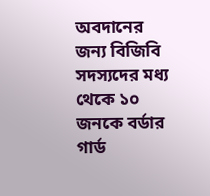অবদানের জন্য বিজিবি সদস্যদের মধ্য থেকে ১০ জনকে বর্ডার গার্ড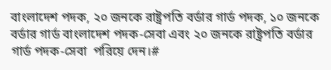বাংলাদেশ পদক, ২০ জনকে রাষ্ট্রপতি বর্ডার গার্ড পদক, ১০ জনকে বর্ডার গার্ড বাংলাদেশ পদক-সেবা এবং ২০ জনকে রাষ্ট্রপতি বর্ডার গার্ড পদক-সেবা  পরিয়ে দেন।#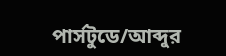পার্সটুডে/আব্দুর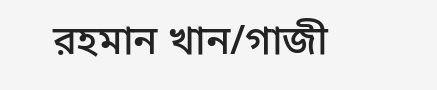রহমান খান/গাজী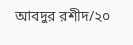আবদুর রশীদ/২০